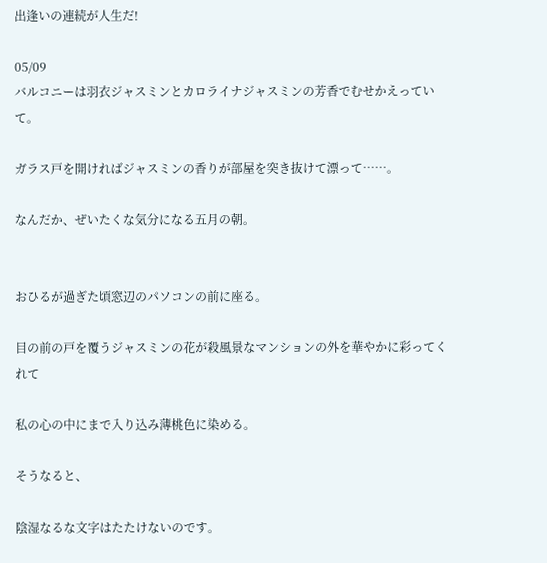出逢いの連続が人生だ!

05/09
バルコニーは羽衣ジャスミンとカロライナジャスミンの芳香でむせかえっていて。

ガラス戸を開ければジャスミンの香りが部屋を突き抜けて漂って……。

なんだか、ぜいたくな気分になる五月の朝。


おひるが過ぎた頃窓辺のパソコンの前に座る。

目の前の戸を覆うジャスミンの花が殺風景なマンションの外を華やかに彩ってくれて

私の心の中にまで入り込み薄桃色に染める。

そうなると、

陰湿なるな文字はたたけないのです。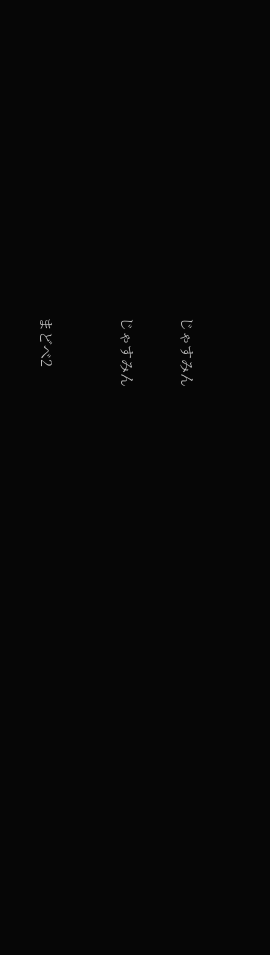じゃすみん


じゃすみん



まどべ2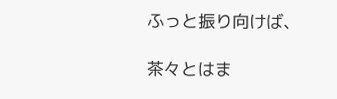ふっと振り向けば、

茶々とはま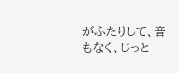がふたりして、音もなく、じっと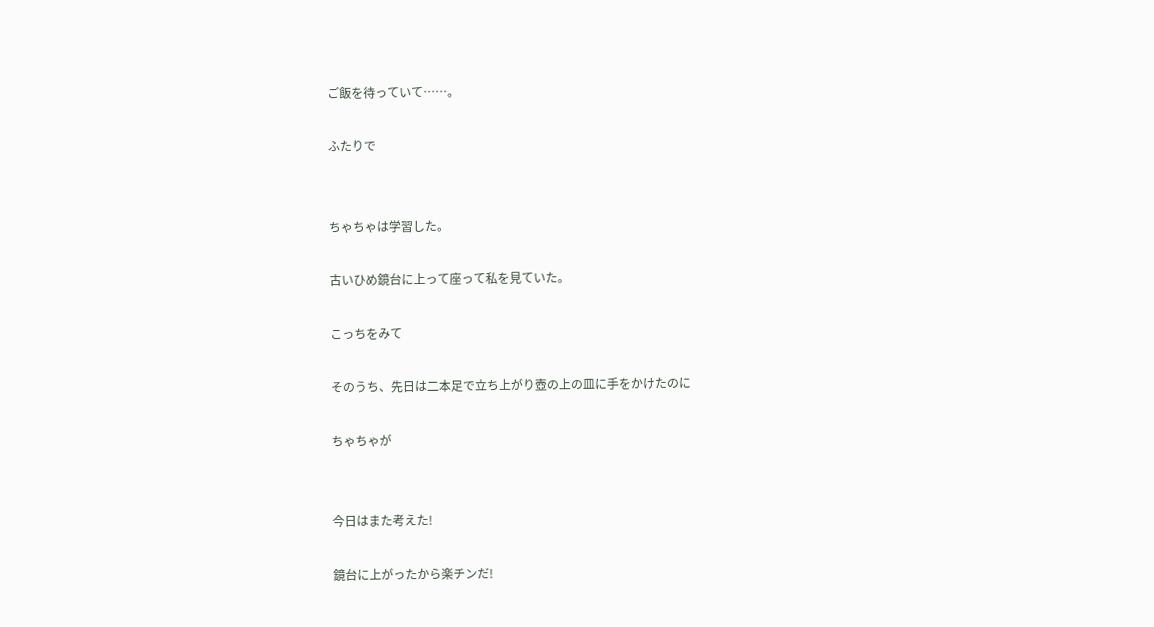ご飯を待っていて……。

ふたりで


ちゃちゃは学習した。

古いひめ鏡台に上って座って私を見ていた。

こっちをみて

そのうち、先日は二本足で立ち上がり壺の上の皿に手をかけたのに

ちゃちゃが


今日はまた考えた!

鏡台に上がったから楽チンだ!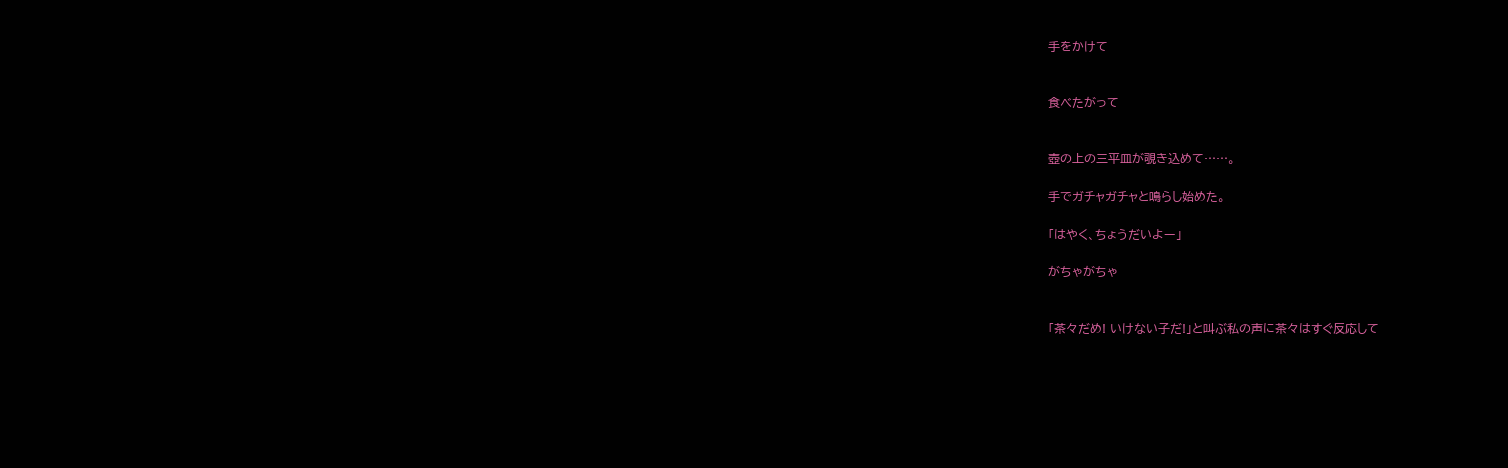手をかけて


食べたがって


壺の上の三平皿が覗き込めて……。

手でガチャガチャと鳴らし始めた。

「はやく、ちょうだいよー」

がちゃがちゃ


「茶々だめ! いけない子だ!」と叫ぶ私の声に茶々はすぐ反応して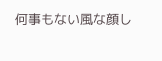何事もない風な顔し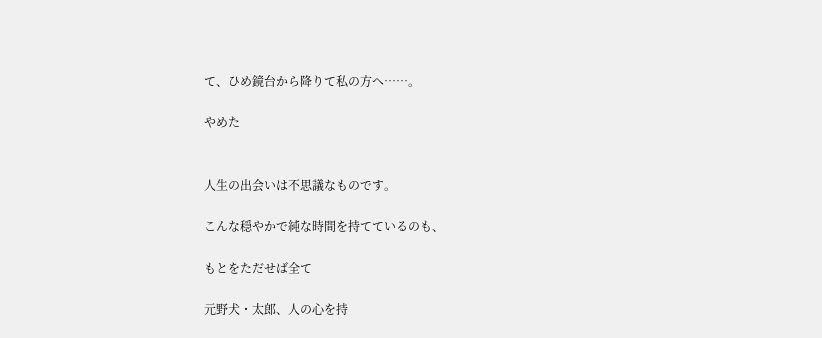て、ひめ鏡台から降りて私の方へ……。

やめた


人生の出会いは不思議なものです。

こんな穏やかで純な時間を持てているのも、

もとをただせば全て

元野犬・太郎、人の心を持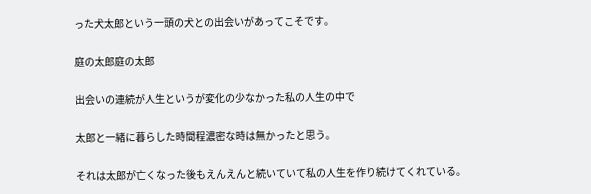った犬太郎という一頭の犬との出会いがあってこそです。

庭の太郎庭の太郎

出会いの連続が人生というが変化の少なかった私の人生の中で

太郎と一緒に暮らした時間程濃密な時は無かったと思う。

それは太郎が亡くなった後もえんえんと続いていて私の人生を作り続けてくれている。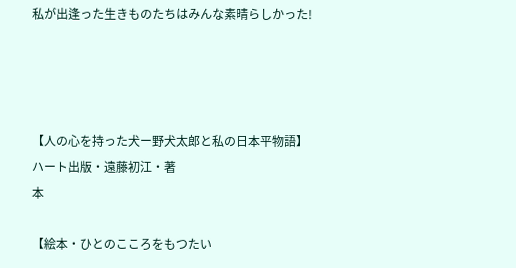私が出逢った生きものたちはみんな素晴らしかった!




【人の心を持った犬ー野犬太郎と私の日本平物語】
ハート出版・遠藤初江・著
本

【絵本・ひとのこころをもつたい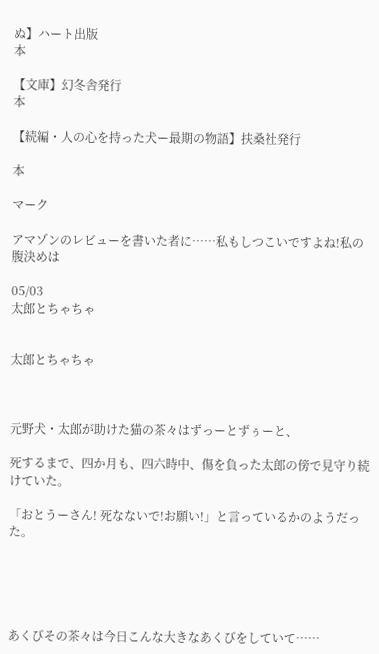ぬ】ハート出版
本

【文庫】幻冬舎発行
本

【続編・人の心を持った犬ー最期の物語】扶桑社発行

本

マーク

アマゾンのレビューを書いた者に……私もしつこいですよね!私の腹決めは

05/03
太郎とちゃちゃ


太郎とちゃちゃ



元野犬・太郎が助けた猫の茶々はずっーとずぅーと、

死するまで、四か月も、四六時中、傷を負った太郎の傍で見守り続けていた。

「おとうーさん! 死なないで!お願い!」と言っているかのようだった。





あくびその茶々は今日こんな大きなあくびをしていて……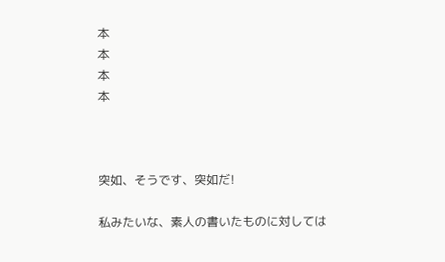本
本
本
本



突如、そうです、突如だ!

私みたいな、素人の書いたものに対しては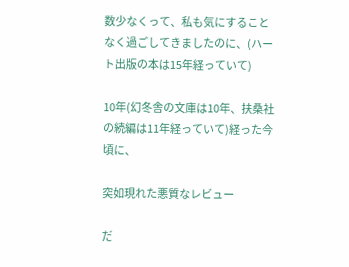数少なくって、私も気にすることなく過ごしてきましたのに、(ハート出版の本は15年経っていて)

10年(幻冬舎の文庫は10年、扶桑社の続編は11年経っていて)経った今頃に、

突如現れた悪質なレビュー

だ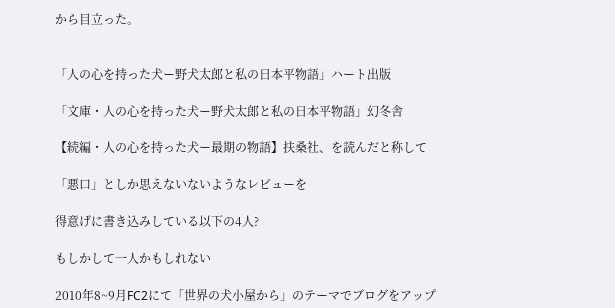から目立った。


「人の心を持った犬ー野犬太郎と私の日本平物語」ハート出版

「文庫・人の心を持った犬ー野犬太郎と私の日本平物語」幻冬舎

【続編・人の心を持った犬ー最期の物語】扶桑社、を読んだと称して

「悪口」としか思えないないようなレビューを

得意げに書き込みしている以下の4人?

もしかして一人かもしれない

2010年8~9月FC2にて「世界の犬小屋から」のテーマでブログをアップ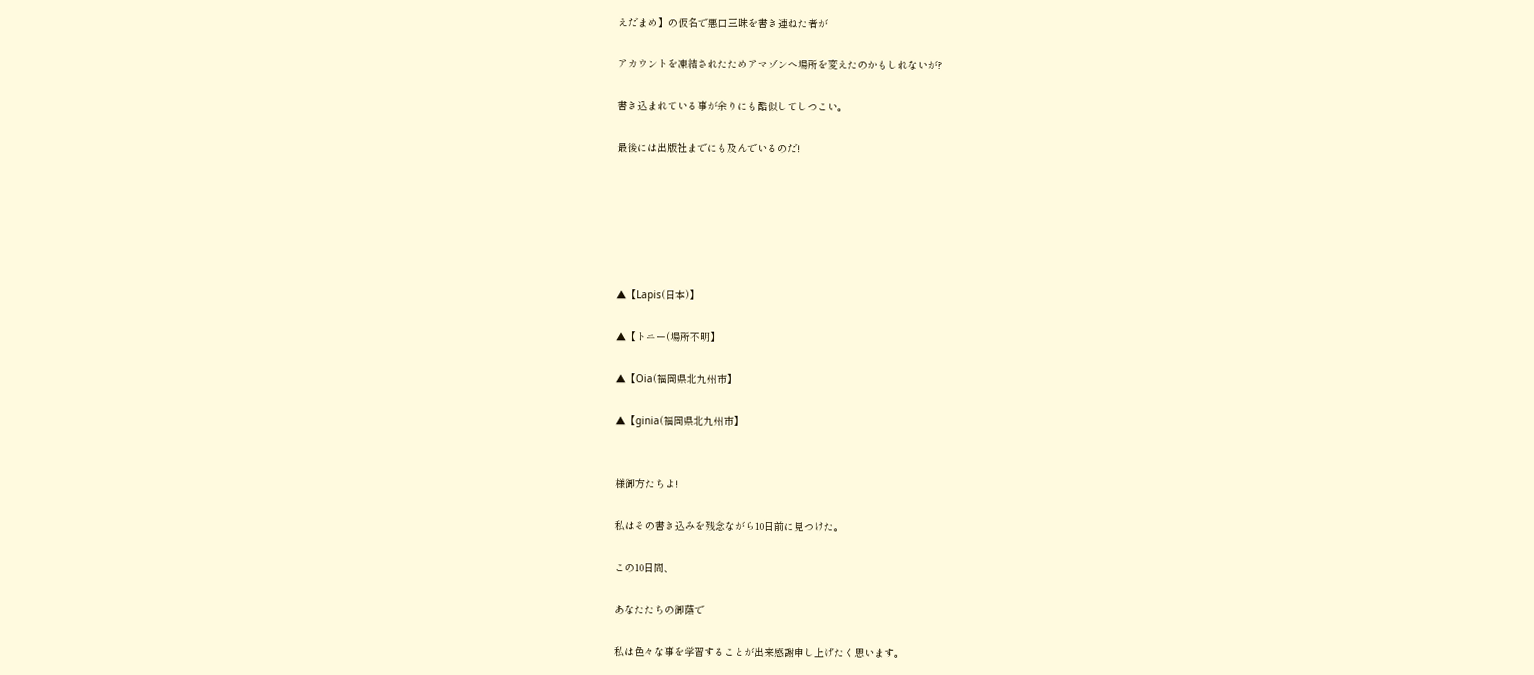えだまめ】の仮名で悪口三昧を書き連ねた者が

アカウントを凍結されたためアマゾンへ場所を変えたのかもしれないが?

書き込まれている事が余りにも酷似してしつこい。

最後には出版社までにも及んでいるのだ!






▲【Lapis(日本)】

▲【トニー(場所不明】

▲【Oia(福岡県北九州市】

▲【ginia(福岡県北九州市】


様御方たちよ!

私はその書き込みを残念ながら10日前に見つけた。

この10日間、

あなたたちの御蔭で

私は色々な事を学習することが出来感謝申し上げたく思います。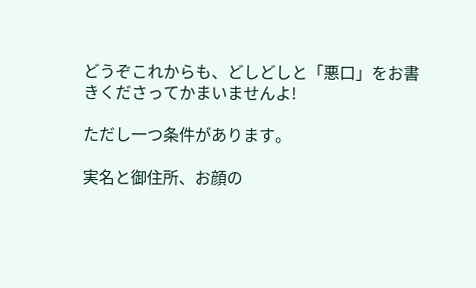どうぞこれからも、どしどしと「悪口」をお書きくださってかまいませんよ!

ただし一つ条件があります。

実名と御住所、お顔の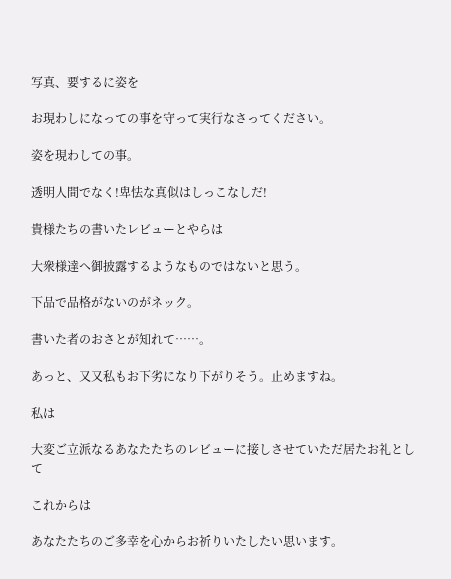写真、要するに姿を

お現わしになっての事を守って実行なさってください。

姿を現わしての事。

透明人間でなく!卑怯な真似はしっこなしだ!

貴様たちの書いたレビューとやらは

大衆様達へ御披露するようなものではないと思う。

下品で品格がないのがネック。

書いた者のおさとが知れて……。

あっと、又又私もお下劣になり下がりそう。止めますね。

私は

大変ご立派なるあなたたちのレビューに接しさせていただ居たお礼として

これからは

あなたたちのご多幸を心からお祈りいたしたい思います。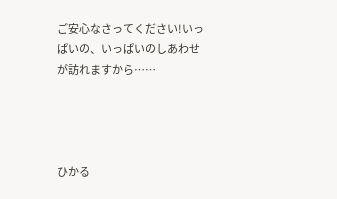ご安心なさってください!いっぱいの、いっぱいのしあわせが訪れますから……




ひかる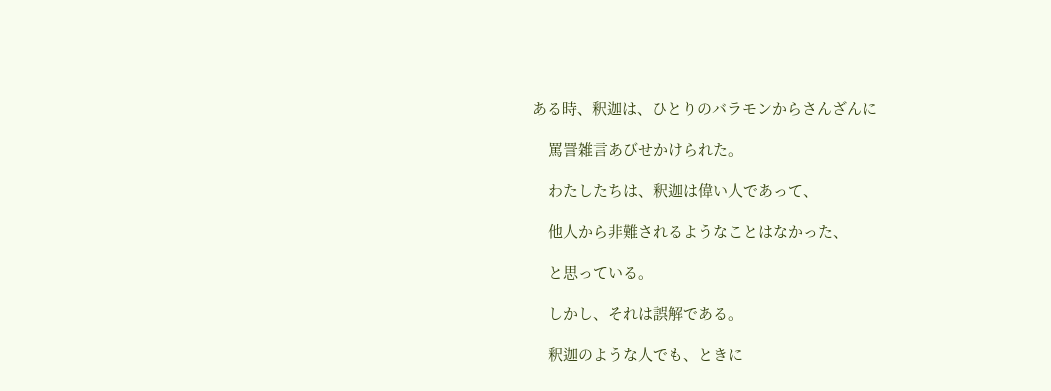ある時、釈迦は、ひとりのバラモンからさんざんに

    罵詈雑言あびせかけられた。

    わたしたちは、釈迦は偉い人であって、

    他人から非難されるようなことはなかった、

    と思っている。

    しかし、それは誤解である。

    釈迦のような人でも、ときに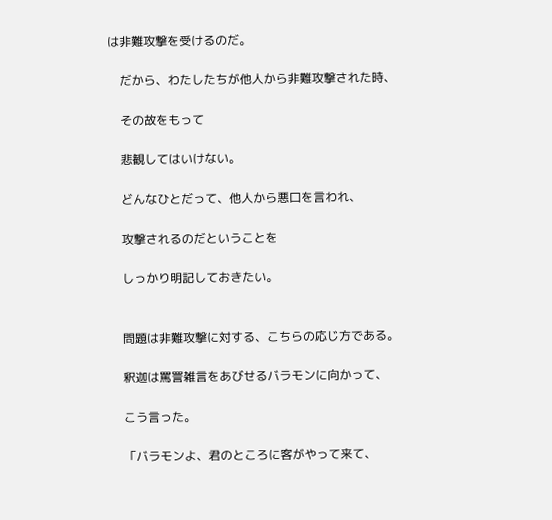は非難攻撃を受けるのだ。

    だから、わたしたちが他人から非難攻撃された時、

    その故をもって

    悲観してはいけない。

    どんなひとだって、他人から悪口を言われ、

    攻撃されるのだということを

    しっかり明記しておきたい。


    問題は非難攻撃に対する、こちらの応じ方である。

    釈迦は罵詈雑言をあびせるバラモンに向かって、

    こう言った。

    「バラモンよ、君のところに客がやって来て、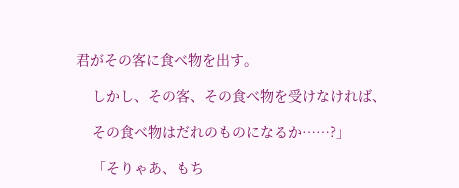君がその客に食べ物を出す。

    しかし、その客、その食べ物を受けなければ、

    その食べ物はだれのものになるか……?」

    「そりゃあ、もち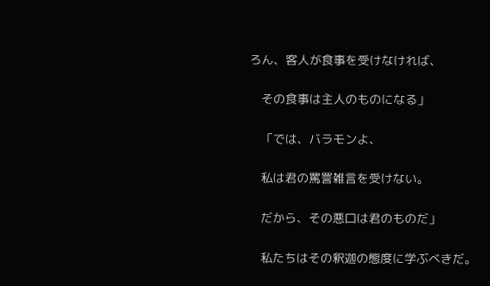ろん、客人が食事を受けなければ、

    その食事は主人のものになる」

    「では、バラモンよ、

    私は君の罵詈雑言を受けない。

    だから、その悪口は君のものだ」

    私たちはその釈迦の態度に学ぶべきだ。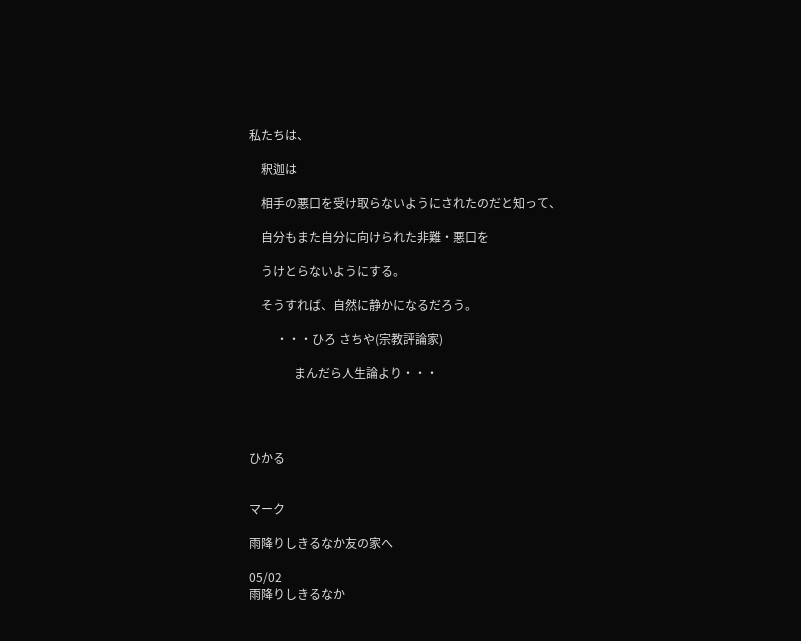私たちは、

    釈迦は

    相手の悪口を受け取らないようにされたのだと知って、

    自分もまた自分に向けられた非難・悪口を

    うけとらないようにする。

    そうすれば、自然に静かになるだろう。

         ・・・ひろ さちや(宗教評論家)

               まんだら人生論より・・・




ひかる


マーク

雨降りしきるなか友の家へ

05/02
雨降りしきるなか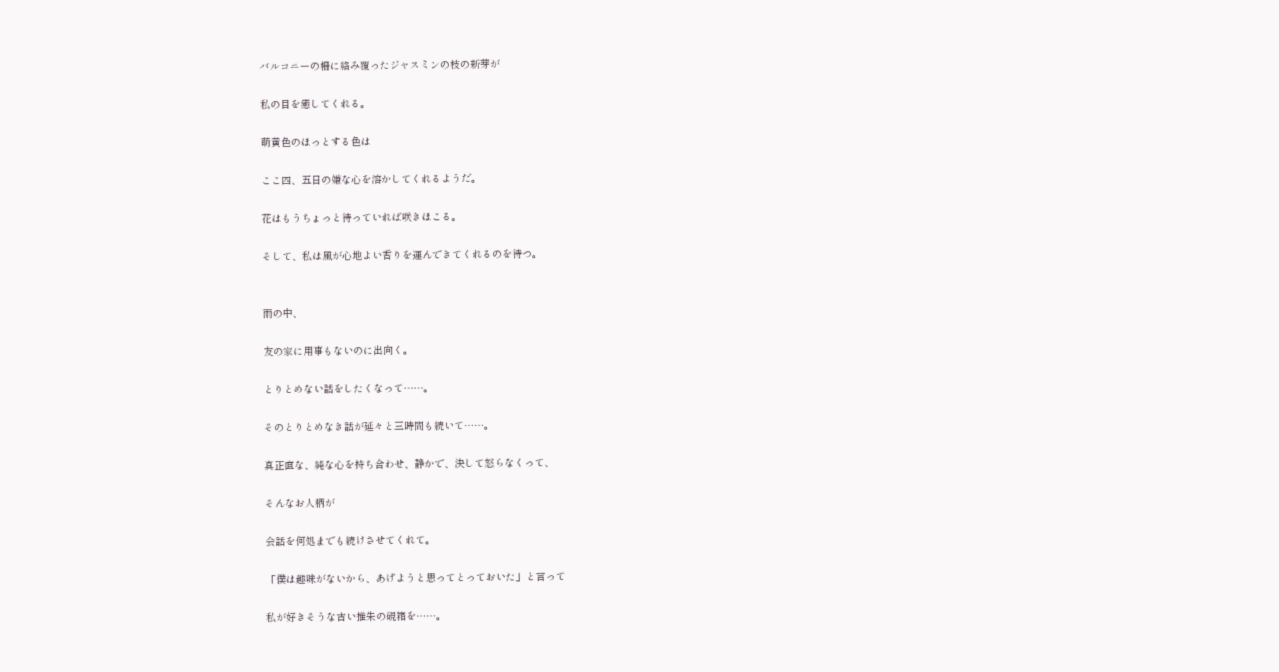バルコニーの柵に絡み覆ったジャスミンの枝の新芽が

私の目を癒してくれる。

萌黄色のほっとする色は

ここ四、五日の嫌な心を溶かしてくれるようだ。

花はもうちょっと待っていれば咲きほこる。

そして、私は風が心地よい香りを運んできてくれるのを待つ。


雨の中、

友の家に用事もないのに出向く。

とりとめない話をしたくなって……。

そのとりとめなき話が延々と三時間も続いて……。

真正直な、純な心を持ち合わせ、静かで、決して怒らなくって、

そんなお人柄が

会話を何処までも続けさせてくれて。

「僕は趣味がないから、あげようと思ってとっておいた」と言って

私が好きそうな古い推朱の硯箱を……。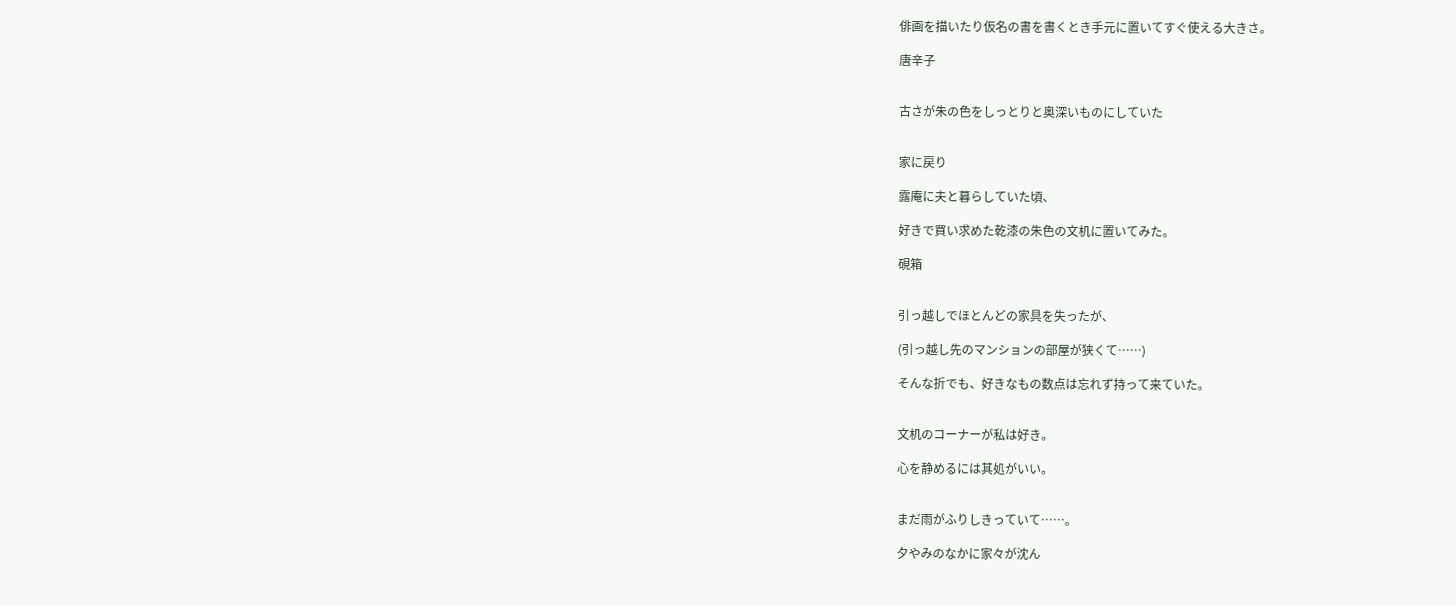俳画を描いたり仮名の書を書くとき手元に置いてすぐ使える大きさ。

唐辛子


古さが朱の色をしっとりと奥深いものにしていた


家に戻り

露庵に夫と暮らしていた頃、

好きで買い求めた乾漆の朱色の文机に置いてみた。

硯箱


引っ越しでほとんどの家具を失ったが、

(引っ越し先のマンションの部屋が狭くて……)

そんな折でも、好きなもの数点は忘れず持って来ていた。


文机のコーナーが私は好き。

心を静めるには其処がいい。


まだ雨がふりしきっていて……。

夕やみのなかに家々が沈ん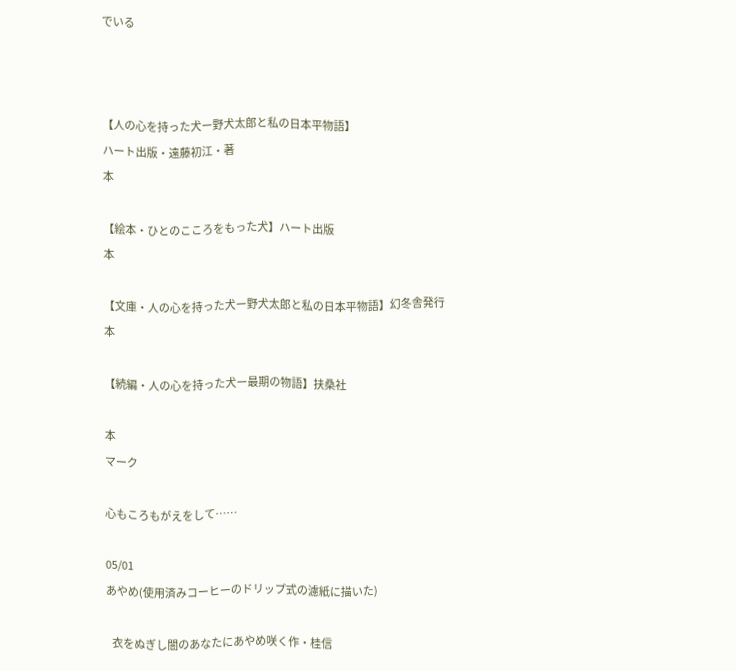でいる



【人の心を持った犬ー野犬太郎と私の日本平物語】
ハート出版・遠藤初江・著
本

【絵本・ひとのこころをもった犬】ハート出版
本

【文庫・人の心を持った犬ー野犬太郎と私の日本平物語】幻冬舎発行
本

【続編・人の心を持った犬ー最期の物語】扶桑社

本
マーク

心もころもがえをして……

05/01
あやめ(使用済みコーヒーのドリップ式の濾紙に描いた)

   衣をぬぎし闇のあなたにあやめ咲く作・桂信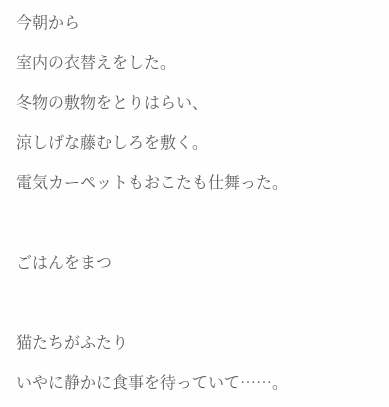今朝から

室内の衣替えをした。

冬物の敷物をとりはらい、

涼しげな藤むしろを敷く。

電気カーペットもおこたも仕舞った。



ごはんをまつ



猫たちがふたり

いやに静かに食事を待っていて……。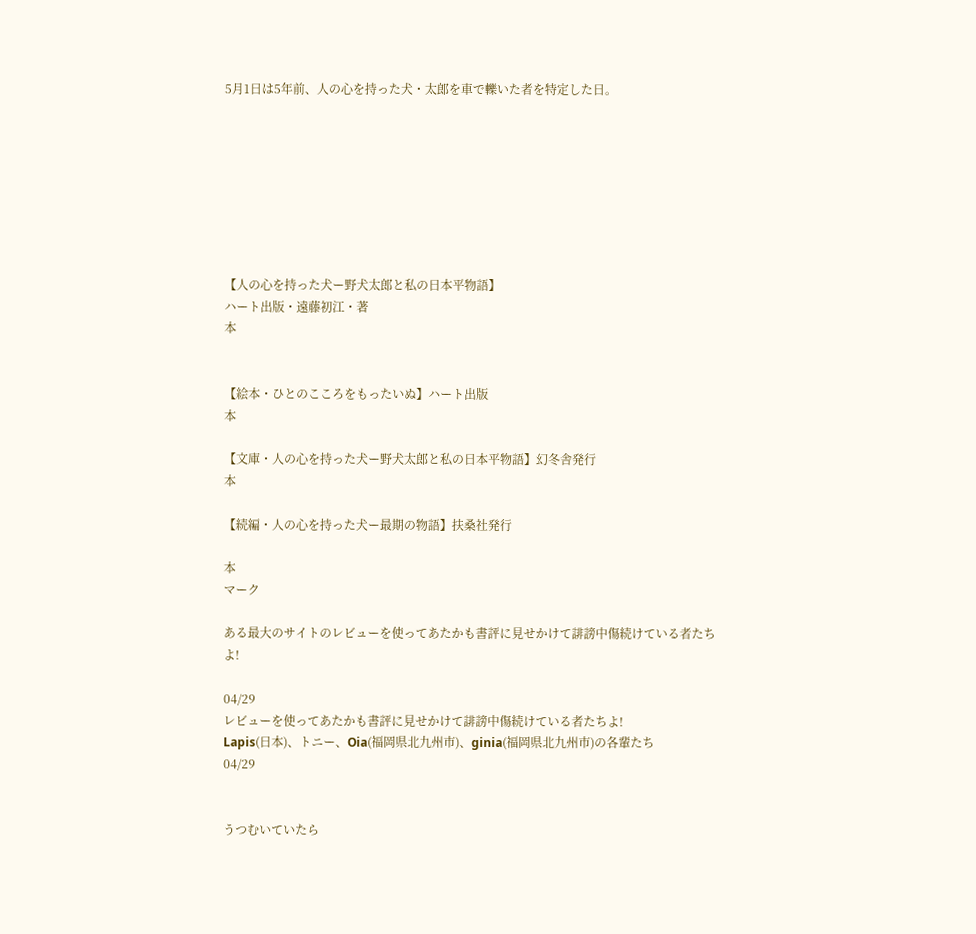5月1日は5年前、人の心を持った犬・太郎を車で轢いた者を特定した日。








【人の心を持った犬ー野犬太郎と私の日本平物語】
ハート出版・遠藤初江・著
本


【絵本・ひとのこころをもったいぬ】ハート出版
本

【文庫・人の心を持った犬ー野犬太郎と私の日本平物語】幻冬舎発行
本

【続編・人の心を持った犬ー最期の物語】扶桑社発行

本
マーク

ある最大のサイトのレビューを使ってあたかも書評に見せかけて誹謗中傷続けている者たちよ!

04/29
レビューを使ってあたかも書評に見せかけて誹謗中傷続けている者たちよ!
Lapis(日本)、トニー、Oia(福岡県北九州市)、ginia(福岡県北九州市)の各輩たち
04/29


うつむいていたら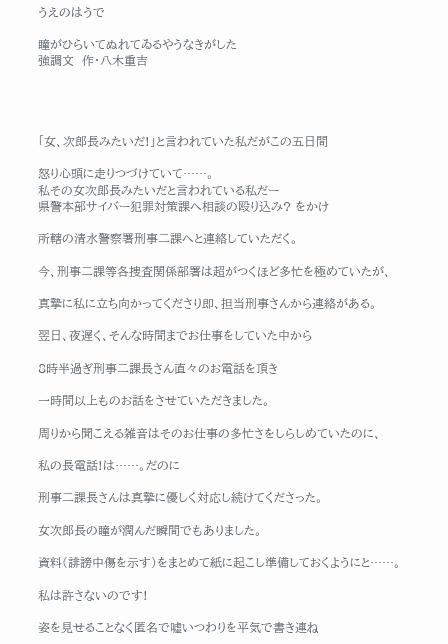うえのはうで

瞳がひらいてぬれてゐるやうなきがした
強調文  作・八木重吉




「女、次郎長みたいだ!」と言われていた私だがこの五日間

怒り心頭に走りつづけていて……。
私その女次郎長みたいだと言われている私だー
県警本部サイバー犯罪対策課へ相談の殴り込み? をかけ

所轄の清水警察署刑事二課へと連絡していただく。

今、刑事二課等各捜査関係部署は超がつくほど多忙を極めていたが、

真摯に私に立ち向かってくださり即、担当刑事さんから連絡がある。

翌日、夜遅く、そんな時間までお仕事をしていた中から

8時半過ぎ刑事二課長さん直々のお電話を頂き

一時間以上ものお話をさせていただきました。

周りから聞こえる雑音はそのお仕事の多忙さをしらしめていたのに、

私の長電話!は……。だのに

刑事二課長さんは真摯に優しく対応し続けてくださった。

女次郎長の瞳が潤んだ瞬間でもありました。

資料(誹謗中傷を示す)をまとめて紙に起こし準備しておくようにと……。

私は許さないのです!

姿を見せることなく匿名で嘘いつわりを平気で書き連ね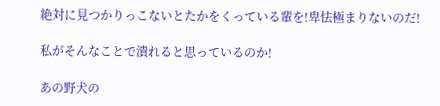絶対に見つかりっこないとたかをくっている輩を!卑怯極まりないのだ!

私がそんなことで潰れると思っているのか!

あの野犬の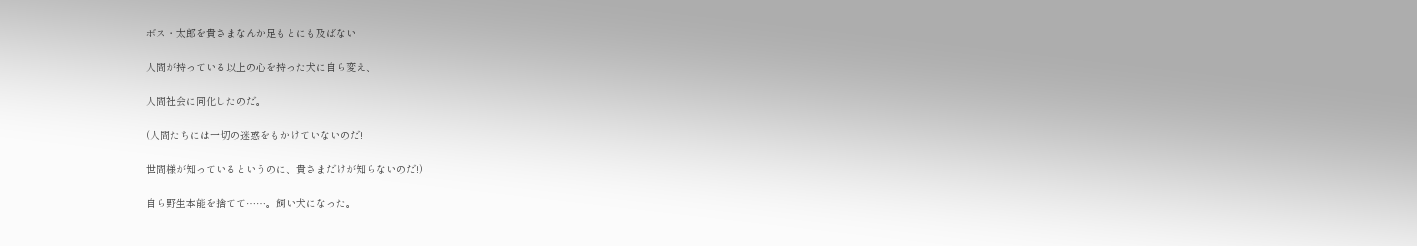ボス・太郎を貴さまなんか足もとにも及ばない

人間が持っている以上の心を持った犬に自ら変え、

人間社会に同化したのだ。

(人間たちには一切の迷惑をもかけていないのだ!

世間様が知っているというのに、貴さまだけが知らないのだ!)

自ら野生本能を捨てて……。飼い犬になった。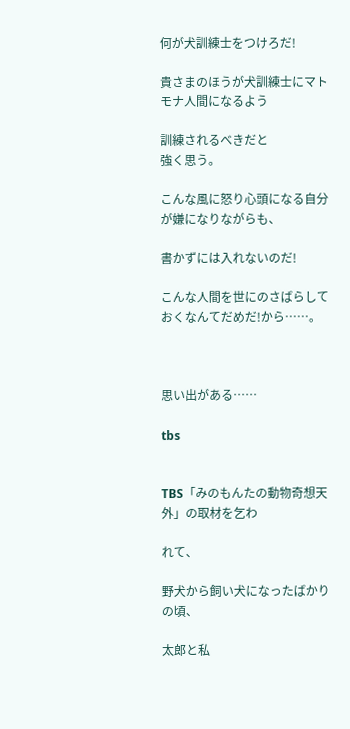何が犬訓練士をつけろだ!

貴さまのほうが犬訓練士にマトモナ人間になるよう

訓練されるべきだと
強く思う。

こんな風に怒り心頭になる自分が嫌になりながらも、

書かずには入れないのだ!

こんな人間を世にのさばらしておくなんてだめだ!から……。



思い出がある……

tbs


TBS「みのもんたの動物奇想天外」の取材を乞わ

れて、

野犬から飼い犬になったばかりの頃、

太郎と私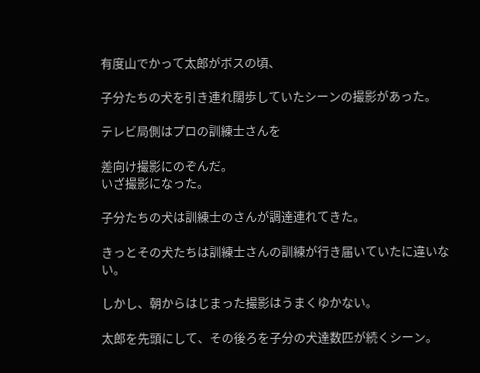有度山でかって太郎がボスの頃、

子分たちの犬を引き連れ闊歩していたシーンの撮影があった。

テレビ局側はプロの訓練士さんを

差向け撮影にのぞんだ。
いざ撮影になった。

子分たちの犬は訓練士のさんが調達連れてきた。

きっとその犬たちは訓練士さんの訓練が行き届いていたに違いない。

しかし、朝からはじまった撮影はうまくゆかない。

太郎を先頭にして、その後ろを子分の犬達数匹が続くシーン。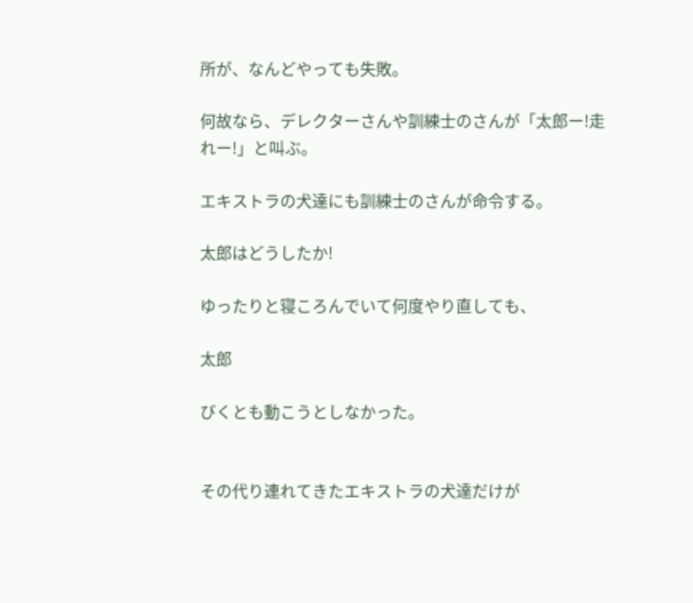所が、なんどやっても失敗。

何故なら、デレクターさんや訓練士のさんが「太郎ー!走れー!」と叫ぶ。

エキストラの犬達にも訓練士のさんが命令する。

太郎はどうしたか!

ゆったりと寝ころんでいて何度やり直しても、

太郎

びくとも動こうとしなかった。


その代り連れてきたエキストラの犬達だけが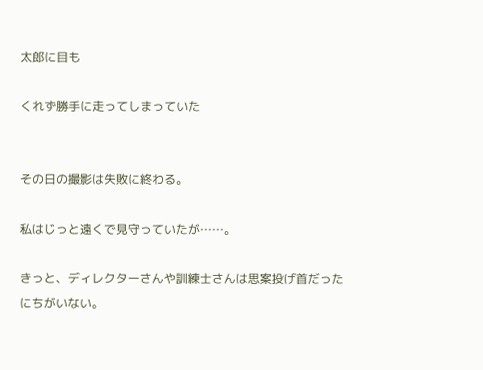太郎に目も

くれず勝手に走ってしまっていた


その日の撮影は失敗に終わる。

私はじっと遠くで見守っていたが……。

きっと、ディレクターさんや訓練士さんは思案投げ首だったにちがいない。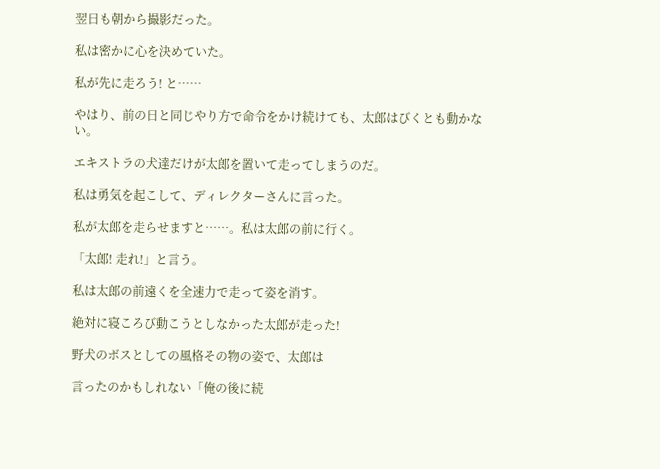翌日も朝から撮影だった。

私は密かに心を決めていた。

私が先に走ろう! と……

やはり、前の日と同じやり方で命令をかけ続けても、太郎はびくとも動かない。

エキストラの犬達だけが太郎を置いて走ってしまうのだ。

私は勇気を起こして、ディレクターさんに言った。

私が太郎を走らせますと……。私は太郎の前に行く。

「太郎! 走れ!」と言う。

私は太郎の前遠くを全速力で走って姿を消す。

絶対に寝ころび動こうとしなかった太郎が走った!

野犬のボスとしての風格その物の姿で、太郎は

言ったのかもしれない「俺の後に続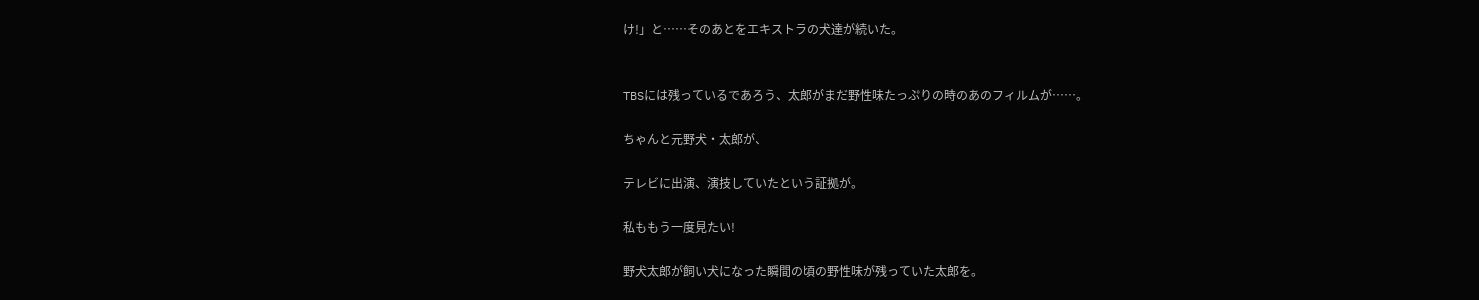け!」と……そのあとをエキストラの犬達が続いた。


TBSには残っているであろう、太郎がまだ野性味たっぷりの時のあのフィルムが……。

ちゃんと元野犬・太郎が、

テレビに出演、演技していたという証拠が。

私ももう一度見たい!

野犬太郎が飼い犬になった瞬間の頃の野性味が残っていた太郎を。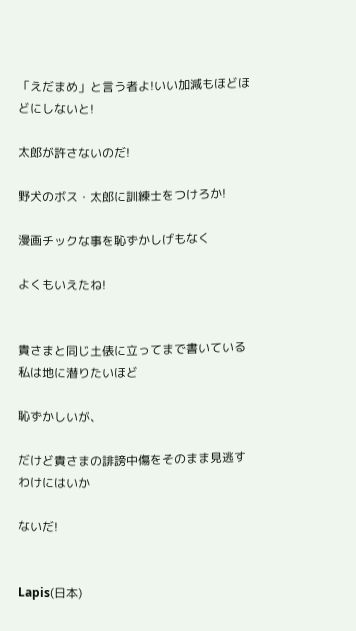「えだまめ」と言う者よ!いい加減もほどほどにしないと!

太郎が許さないのだ!

野犬のボス・太郎に訓練士をつけろか!

漫画チックな事を恥ずかしげもなく

よくもいえたね!


貴さまと同じ土俵に立ってまで書いている私は地に潜りたいほど

恥ずかしいが、

だけど貴さまの誹謗中傷をそのまま見逃すわけにはいか

ないだ!


Lapis(日本)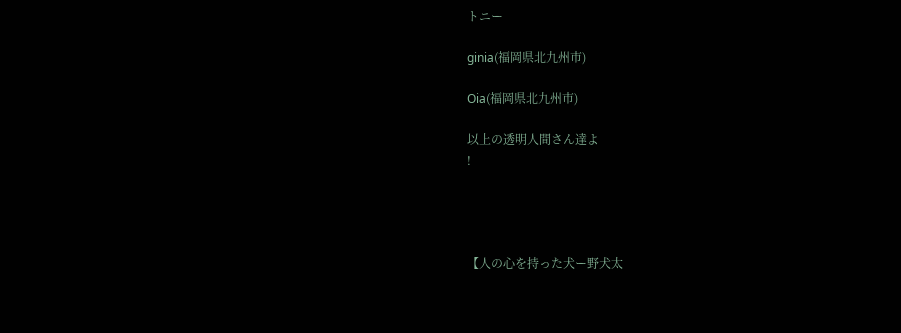トニー

ginia(福岡県北九州市)

Oia(福岡県北九州市)

以上の透明人間さん達よ
!




【人の心を持った犬ー野犬太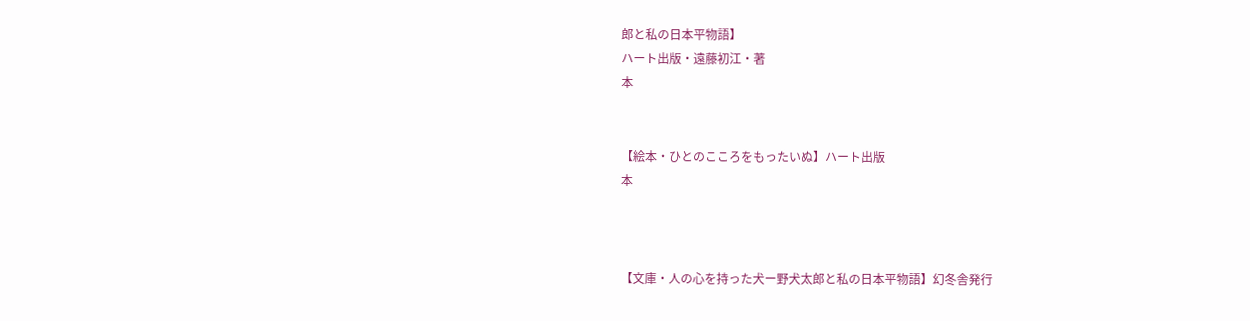郎と私の日本平物語】
ハート出版・遠藤初江・著
本


【絵本・ひとのこころをもったいぬ】ハート出版
本



【文庫・人の心を持った犬ー野犬太郎と私の日本平物語】幻冬舎発行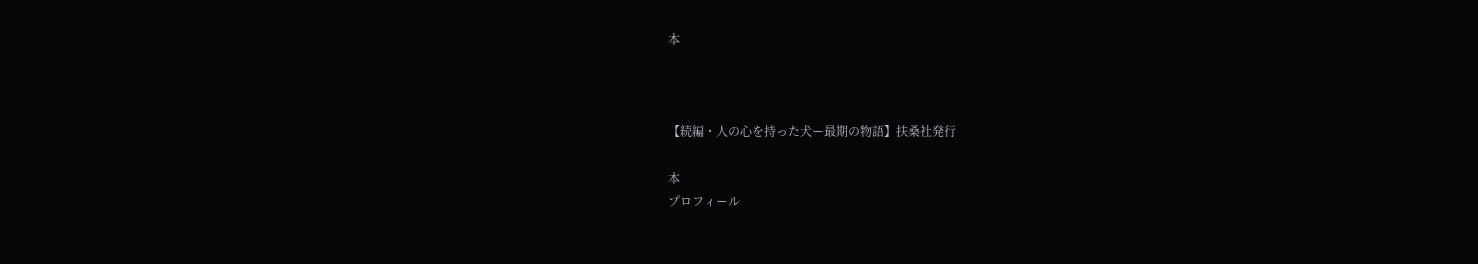本



【続編・人の心を持った犬ー最期の物語】扶桑社発行

本
プロフィール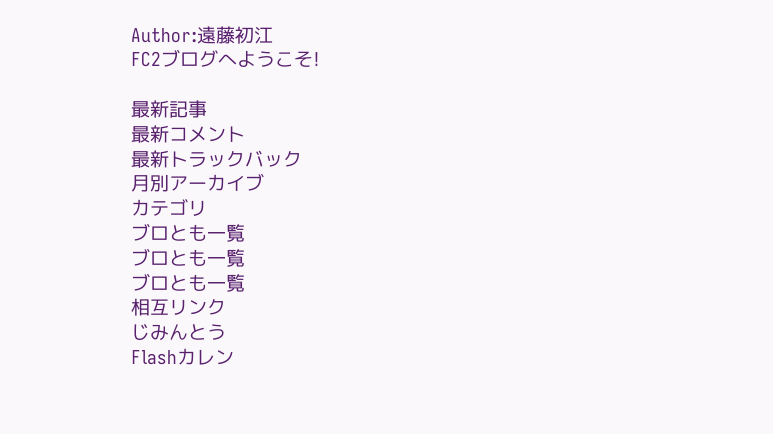Author:遠藤初江
FC2ブログへようこそ!

最新記事
最新コメント
最新トラックバック
月別アーカイブ
カテゴリ
ブロとも一覧
ブロとも一覧
ブロとも一覧
相互リンク
じみんとう
Flashカレン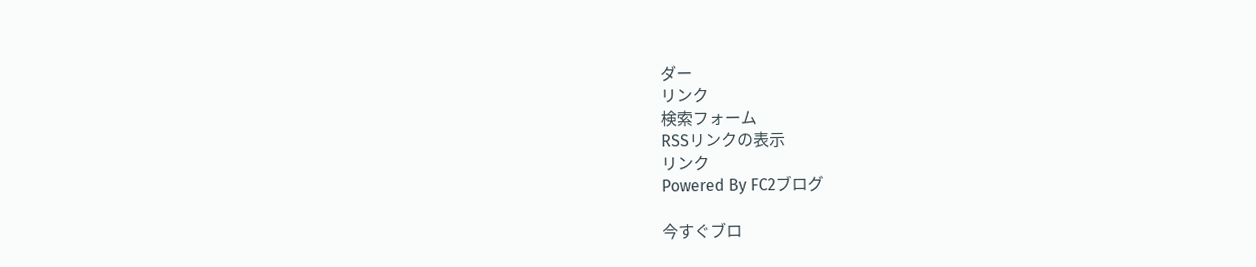ダー
リンク
検索フォーム
RSSリンクの表示
リンク
Powered By FC2ブログ

今すぐブロ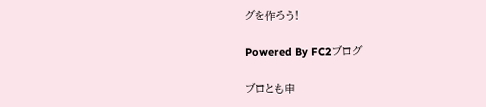グを作ろう!

Powered By FC2ブログ

ブロとも申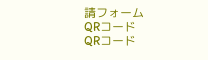請フォーム
QRコード
QRコード